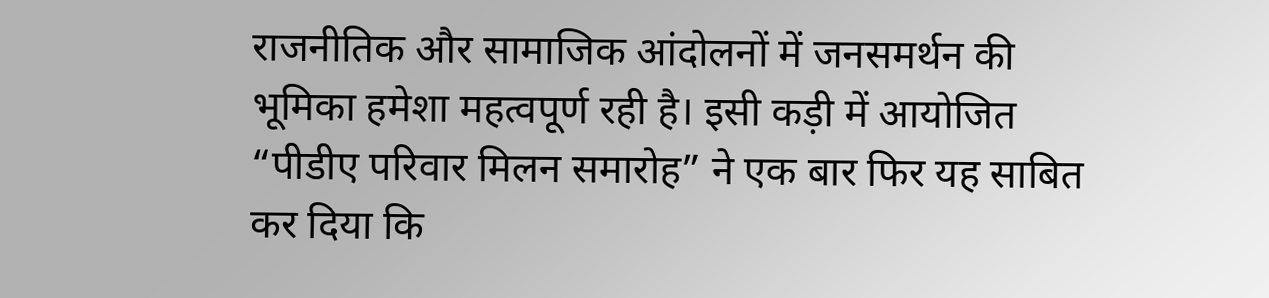राजनीतिक और सामाजिक आंदोलनों में जनसमर्थन की भूमिका हमेशा महत्वपूर्ण रही है। इसी कड़ी में आयोजित “पीडीए परिवार मिलन समारोह” ने एक बार फिर यह साबित कर दिया कि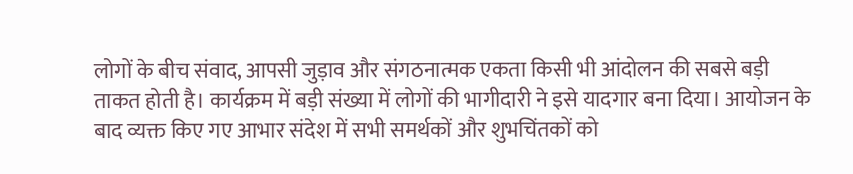लोगों के बीच संवाद, आपसी जुड़ाव और संगठनात्मक एकता किसी भी आंदोलन की सबसे बड़ी ताकत होती है। कार्यक्रम में बड़ी संख्या में लोगों की भागीदारी ने इसे यादगार बना दिया। आयोजन के बाद व्यक्त किए गए आभार संदेश में सभी समर्थकों और शुभचिंतकों को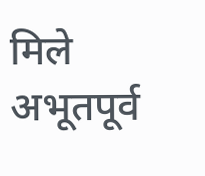मिले अभूतपूर्व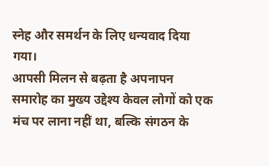स्नेह और समर्थन के लिए धन्यवाद दिया गया।
आपसी मिलन से बढ़ता है अपनापन
समारोह का मुख्य उद्देश्य केवल लोगों को एक मंच पर लाना नहीं था, बल्कि संगठन के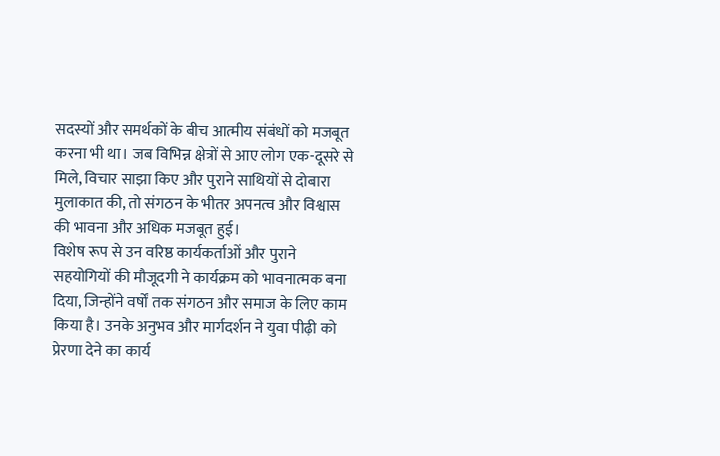सदस्यों और समर्थकों के बीच आत्मीय संबंधों को मजबूत करना भी था। जब विभिन्न क्षेत्रों से आए लोग एक-दूसरे से मिले, विचार साझा किए और पुराने साथियों से दोबारा मुलाकात की, तो संगठन के भीतर अपनत्व और विश्वास की भावना और अधिक मजबूत हुई।
विशेष रूप से उन वरिष्ठ कार्यकर्ताओं और पुराने सहयोगियों की मौजूदगी ने कार्यक्रम को भावनात्मक बना दिया, जिन्होंने वर्षों तक संगठन और समाज के लिए काम किया है। उनके अनुभव और मार्गदर्शन ने युवा पीढ़ी को प्रेरणा देने का कार्य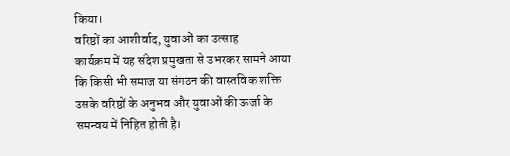किया।
वरिष्ठों का आशीर्वाद, युवाओं का उत्साह
कार्यक्रम में यह संदेश प्रमुखता से उभरकर सामने आया कि किसी भी समाज या संगठन की वास्तविक शक्ति उसके वरिष्ठों के अनुभव और युवाओं की ऊर्जा के समन्वय में निहित होती है।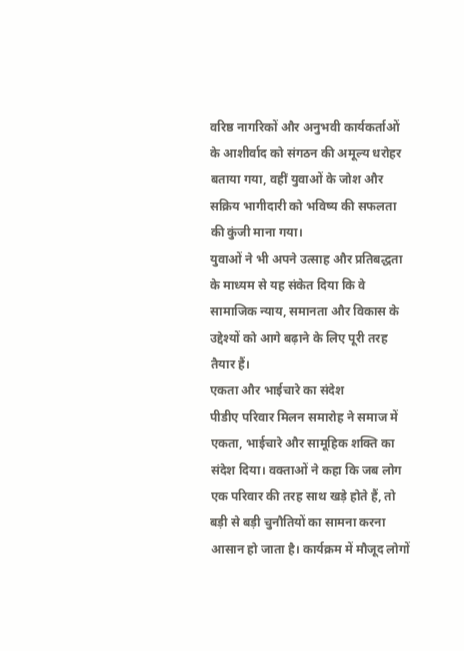वरिष्ठ नागरिकों और अनुभवी कार्यकर्ताओं के आशीर्वाद को संगठन की अमूल्य धरोहर बताया गया, वहीं युवाओं के जोश और सक्रिय भागीदारी को भविष्य की सफलता की कुंजी माना गया।
युवाओं ने भी अपने उत्साह और प्रतिबद्धता के माध्यम से यह संकेत दिया कि वे सामाजिक न्याय, समानता और विकास के उद्देश्यों को आगे बढ़ाने के लिए पूरी तरह तैयार हैं।
एकता और भाईचारे का संदेश
पीडीए परिवार मिलन समारोह ने समाज में एकता, भाईचारे और सामूहिक शक्ति का संदेश दिया। वक्ताओं ने कहा कि जब लोग एक परिवार की तरह साथ खड़े होते हैं, तो बड़ी से बड़ी चुनौतियों का सामना करना आसान हो जाता है। कार्यक्रम में मौजूद लोगों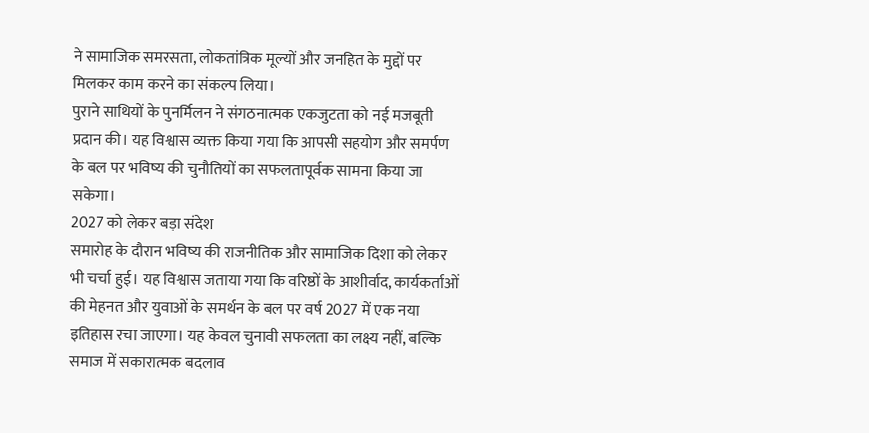ने सामाजिक समरसता, लोकतांत्रिक मूल्यों और जनहित के मुद्दों पर मिलकर काम करने का संकल्प लिया।
पुराने साथियों के पुनर्मिलन ने संगठनात्मक एकजुटता को नई मजबूती प्रदान की। यह विश्वास व्यक्त किया गया कि आपसी सहयोग और समर्पण के बल पर भविष्य की चुनौतियों का सफलतापूर्वक सामना किया जा सकेगा।
2027 को लेकर बड़ा संदेश
समारोह के दौरान भविष्य की राजनीतिक और सामाजिक दिशा को लेकर भी चर्चा हुई। यह विश्वास जताया गया कि वरिष्ठों के आशीर्वाद, कार्यकर्ताओं की मेहनत और युवाओं के समर्थन के बल पर वर्ष 2027 में एक नया इतिहास रचा जाएगा। यह केवल चुनावी सफलता का लक्ष्य नहीं, बल्कि समाज में सकारात्मक बदलाव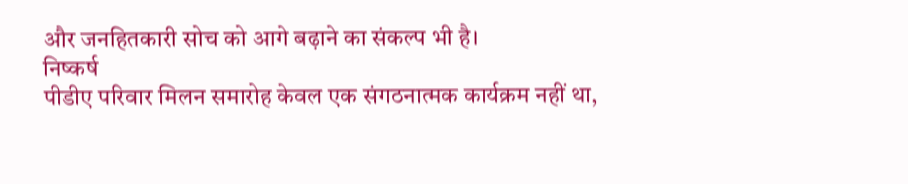और जनहितकारी सोच को आगे बढ़ाने का संकल्प भी है।
निष्कर्ष
पीडीए परिवार मिलन समारोह केवल एक संगठनात्मक कार्यक्रम नहीं था,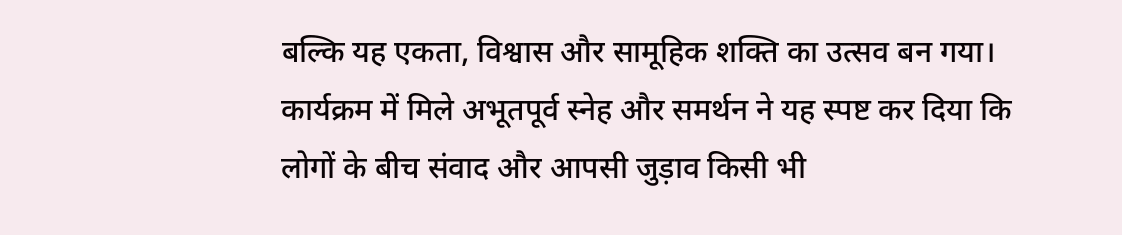बल्कि यह एकता, विश्वास और सामूहिक शक्ति का उत्सव बन गया। कार्यक्रम में मिले अभूतपूर्व स्नेह और समर्थन ने यह स्पष्ट कर दिया कि लोगों के बीच संवाद और आपसी जुड़ाव किसी भी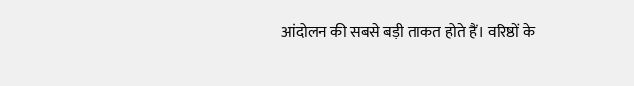आंदोलन की सबसे बड़ी ताकत होते हैं। वरिष्ठों के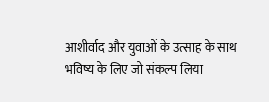आशीर्वाद और युवाओं के उत्साह के साथ भविष्य के लिए जो संकल्प लिया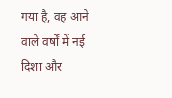गया है, वह आने वाले वर्षों में नई दिशा और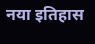नया इतिहास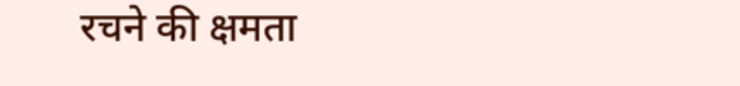रचने की क्षमता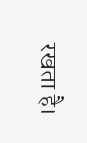रखता है।